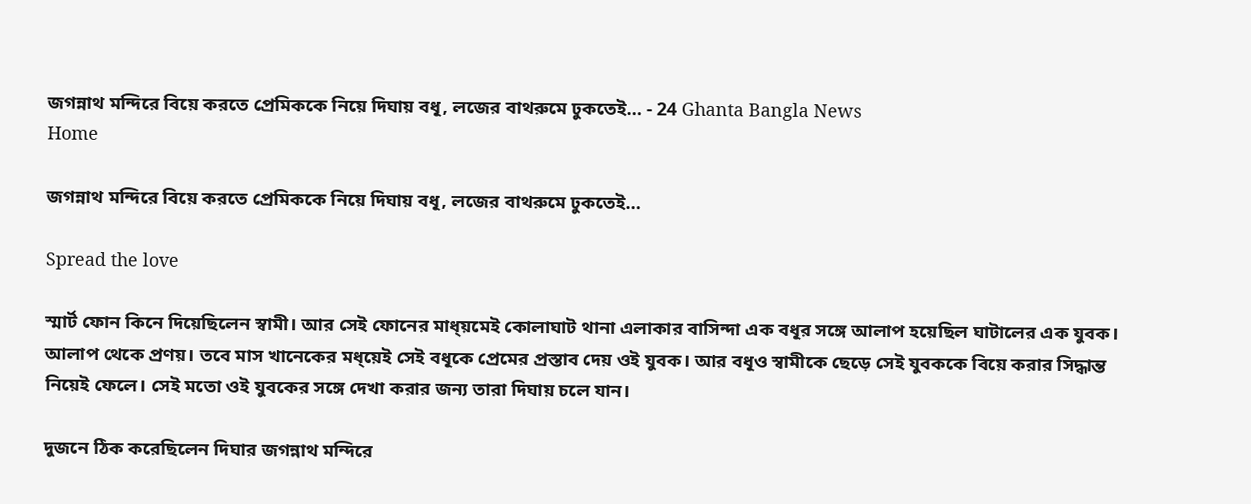জগন্নাথ মন্দিরে বিয়ে করতে প্রেমিককে নিয়ে দিঘায় বধূ, লজের বাথরুমে ঢুকতেই… - 24 Ghanta Bangla News
Home

জগন্নাথ মন্দিরে বিয়ে করতে প্রেমিককে নিয়ে দিঘায় বধূ, লজের বাথরুমে ঢুকতেই…

Spread the love

স্মার্ট ফোন কিনে দিয়েছিলেন স্বামী। আর সেই ফোনের মাধ্য়মেই কোলাঘাট থানা এলাকার বাসিন্দা এক বধূর সঙ্গে আলাপ হয়েছিল ঘাটালের এক যুবক। আলাপ থেকে প্রণয়। তবে মাস খানেকের মধ্য়েই সেই বধূকে প্রেমের প্রস্তাব দেয় ওই যুবক। আর বধূও স্বামীকে ছেড়ে সেই যুবককে বিয়ে করার সিদ্ধান্ত নিয়েই ফেলে। সেই মতো ওই যুবকের সঙ্গে দেখা করার জন্য তারা দিঘায় চলে যান।

দুজনে ঠিক করেছিলেন দিঘার জগন্নাথ মন্দিরে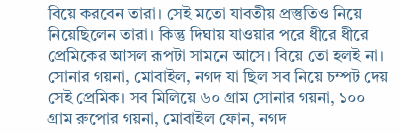বিয়ে করবেন তারা। সেই মতো যাবতীয় প্রস্তুতিও নিয়ে নিয়েছিলেন তারা। কিন্তু দিঘায় যাওয়ার পরে ধীরে ধীরে প্রেমিকের আসল রূপটা সামনে আসে। বিয়ে তো হলই না। সোনার গয়না, মোবাইল, নগদ যা ছিল সব নিয়ে চম্পট দেয় সেই প্রেমিক। সব মিলিয়ে ৬০ গ্রাম সোনার গয়না, ১০০ গ্রাম রুপোর গয়না, মোবাইল ফোন, নগদ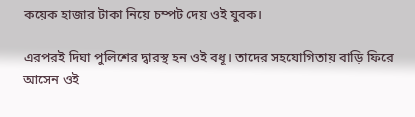কয়েক হাজার টাকা নিয়ে চম্পট দেয় ওই যুবক।

এরপরই দিঘা পুলিশের দ্বারস্থ হন ওই বধূ। তাদের সহযোগিতায় বাড়ি ফিরে আসেন ওই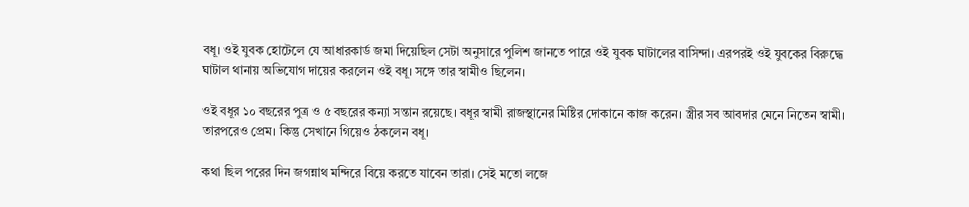বধূ। ওই যুবক হোটেলে যে আধারকার্ড জমা দিয়েছিল সেটা অনুসারে পুলিশ জানতে পারে ওই যুবক ঘাটালের বাসিন্দা। এরপরই ওই যুবকের বিরুদ্ধে ঘাটাল থানায় অভিযোগ দায়ের করলেন ওই বধূ। সঙ্গে তার স্বামীও ছিলেন।

ওই বধূর ১০ বছরের পুত্র ও ৫ বছরের কন্যা সন্তান রয়েছে। বধূর স্বামী রাজস্থানের মিষ্টির দোকানে কাজ করেন। স্ত্রীর সব আবদার মেনে নিতেন স্বামী। তারপরেও প্রেম। কিন্তু সেখানে গিয়েও ঠকলেন বধূ।

কথা ছিল পরের দিন জগন্নাথ মন্দিরে বিয়ে করতে যাবেন তারা। সেই মতো লজে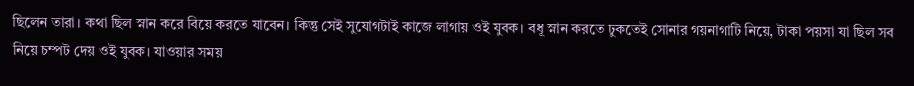ছিলেন তারা। কথা ছিল স্নান করে বিয়ে করতে যাবেন। কিন্তু সেই সুযোগটাই কাজে লাগায় ওই যুবক। বধূ স্নান করতে ঢুকতেই সোনার গয়নাগাটি নিয়ে, টাকা পয়সা যা ছিল সব নিয়ে চম্পট দেয় ওই যুবক। যাওয়ার সময়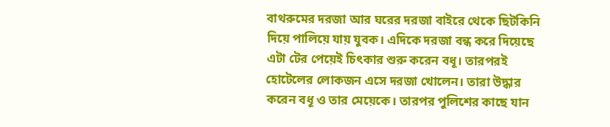বাথরুমের দরজা আর ঘরের দরজা বাইরে থেকে ছিটকিনি দিয়ে পালিয়ে যায় যুবক। এদিকে দরজা বন্ধ করে দিয়েছে এটা টের পেয়েই চিৎকার শুরু করেন বধূ। তারপরই হোটেলের লোকজন এসে দরজা খোলেন। তারা উদ্ধার করেন বধূ ও তার মেয়েকে। তারপর পুলিশের কাছে যান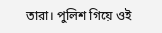তারা। পুলিশ গিয়ে ওই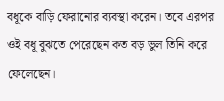বধূকে বাড়ি ফেরানোর ব্যবস্থা করেন। তবে এরপর ওই বধূ বুঝতে পেরেছেন কত বড় ভুল তিনি করে ফেলেছেন।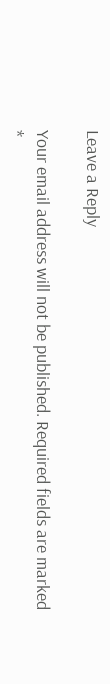Leave a Reply

Your email address will not be published. Required fields are marked *